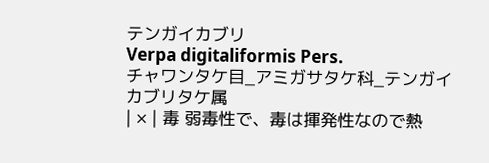テンガイカブリ
Verpa digitaliformis Pers.
チャワンタケ目_アミガサタケ科_テンガイカブリタケ属
| × | 毒 弱毒性で、毒は揮発性なので熱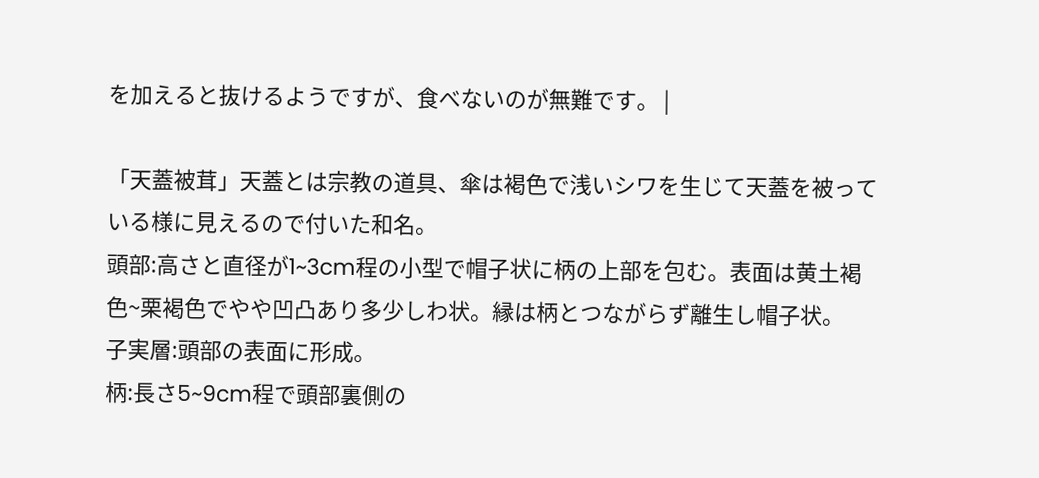を加えると抜けるようですが、食べないのが無難です。 |

「天蓋被茸」天蓋とは宗教の道具、傘は褐色で浅いシワを生じて天蓋を被っている様に見えるので付いた和名。
頭部:高さと直径が1~3cm程の小型で帽子状に柄の上部を包む。表面は黄土褐色~栗褐色でやや凹凸あり多少しわ状。縁は柄とつながらず離生し帽子状。
子実層:頭部の表面に形成。
柄:長さ5~9cm程で頭部裏側の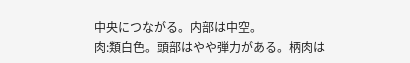中央につながる。内部は中空。
肉:類白色。頭部はやや弾力がある。柄肉は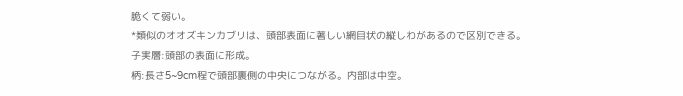脆くて弱い。
*類似のオオズキンカブリは、頭部表面に著しい網目状の縦しわがあるので区別できる。
子実層:頭部の表面に形成。
柄:長さ5~9cm程で頭部裏側の中央につながる。内部は中空。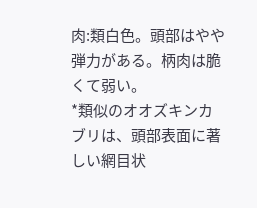肉:類白色。頭部はやや弾力がある。柄肉は脆くて弱い。
*類似のオオズキンカブリは、頭部表面に著しい網目状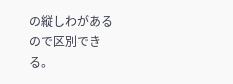の縦しわがあるので区別できる。